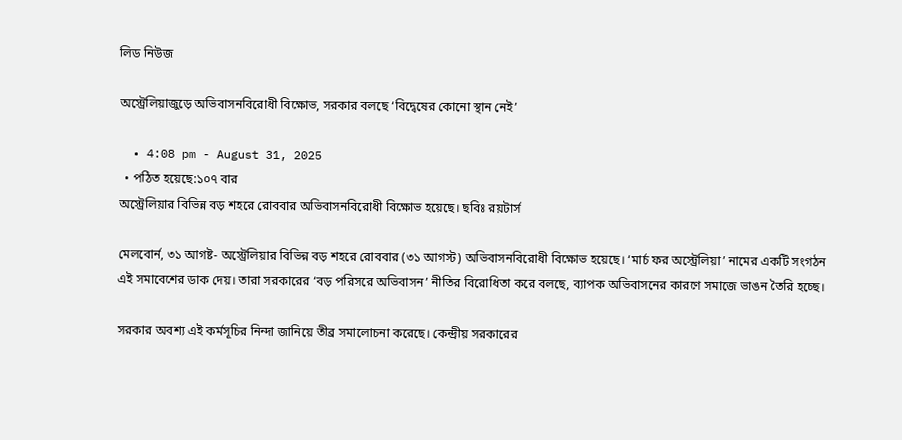লিড নিউজ

অস্ট্রেলিয়াজুড়ে অভিবাসনবিরোধী বিক্ষোভ, সরকার বলছে ‘বিদ্বেষের কোনো স্থান নেই’

  • 4:08 pm - August 31, 2025
  • পঠিত হয়েছে:১০৭ বার
অস্ট্রেলিয়ার বিভিন্ন বড় শহরে রোববার অভিবাসনবিরোধী বিক্ষোভ হয়েছে। ছবিঃ রয়টার্স

মেলবোর্ন, ৩১ আগষ্ট- অস্ট্রেলিয়ার বিভিন্ন বড় শহরে রোববার (৩১ আগস্ট) অভিবাসনবিরোধী বিক্ষোভ হয়েছে। ‘মার্চ ফর অস্ট্রেলিয়া’ নামের একটি সংগঠন এই সমাবেশের ডাক দেয়। তারা সরকারের ‘বড় পরিসরে অভিবাসন’ নীতির বিরোধিতা করে বলছে, ব্যাপক অভিবাসনের কারণে সমাজে ভাঙন তৈরি হচ্ছে।

সরকার অবশ্য এই কর্মসূচির নিন্দা জানিয়ে তীব্র সমালোচনা করেছে। কেন্দ্রীয় সরকারের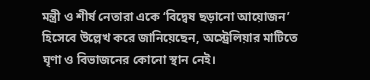মন্ত্রী ও শীর্ষ নেতারা একে ‘বিদ্বেষ ছড়ানো আয়োজন’ হিসেবে উল্লেখ করে জানিয়েছেন, অস্ট্রেলিয়ার মাটিতে ঘৃণা ও বিভাজনের কোনো স্থান নেই।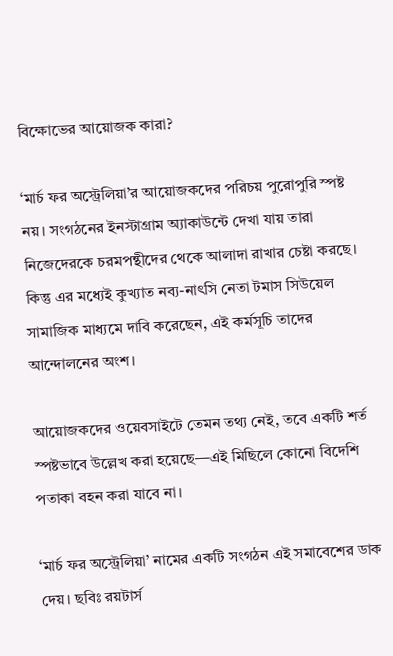বিক্ষোভের আয়োজক কারা?

‘মার্চ ফর অস্ট্রেলিয়া’র আয়োজকদের পরিচয় পুরোপুরি স্পষ্ট নয়। সংগঠনের ইনস্টাগ্রাম অ্যাকাউন্টে দেখা যায় তারা নিজেদেরকে চরমপন্থীদের থেকে আলাদা রাখার চেষ্টা করছে। কিন্তু এর মধ্যেই কুখ্যাত নব্য-নাৎসি নেতা টমাস সিউয়েল সামাজিক মাধ্যমে দাবি করেছেন, এই কর্মসূচি তাদের আন্দোলনের অংশ।

আয়োজকদের ওয়েবসাইটে তেমন তথ্য নেই, তবে একটি শর্ত স্পষ্টভাবে উল্লেখ করা হয়েছে—এই মিছিলে কোনো বিদেশি পতাকা বহন করা যাবে না।

‘মার্চ ফর অস্ট্রেলিয়া’ নামের একটি সংগঠন এই সমাবেশের ডাক দেয়। ছবিঃ রয়টার্স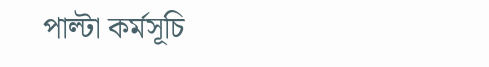পাল্টা কর্মসূচি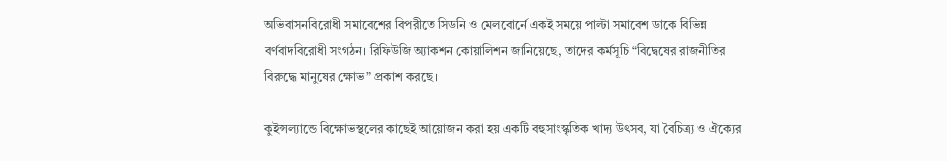অভিবাসনবিরোধী সমাবেশের বিপরীতে সিডনি ও মেলবোর্নে একই সময়ে পাল্টা সমাবেশ ডাকে বিভিন্ন বর্ণবাদবিরোধী সংগঠন। রিফিউজি অ্যাকশন কোয়ালিশন জানিয়েছে, তাদের কর্মসূচি “বিদ্বেষের রাজনীতির বিরুদ্ধে মানুষের ক্ষোভ” প্রকাশ করছে।

কুইন্সল্যান্ডে বিক্ষোভস্থলের কাছেই আয়োজন করা হয় একটি বহুসাংস্কৃতিক খাদ্য উৎসব, যা বৈচিত্র্য ও ঐক্যের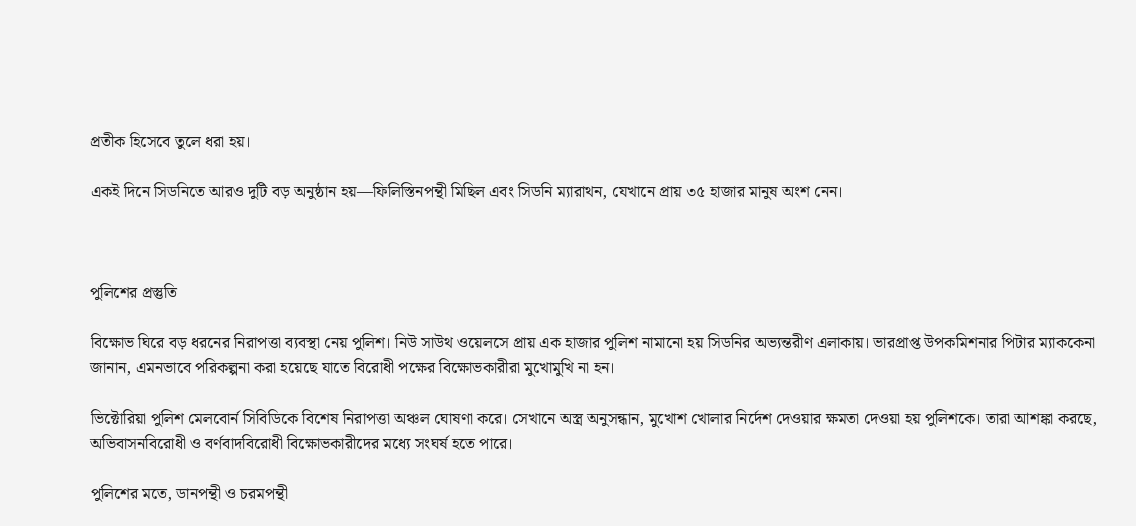প্রতীক হিসেবে তুলে ধরা হয়।

একই দিনে সিডনিতে আরও দুটি বড় অনুষ্ঠান হয়—ফিলিস্তিনপন্থী মিছিল এবং সিডনি ম্যারাথন, যেখানে প্রায় ৩৫ হাজার মানুষ অংশ নেন।



পুলিশের প্রস্তুতি

বিক্ষোভ ঘিরে বড় ধরনের নিরাপত্তা ব্যবস্থা নেয় পুলিশ। নিউ সাউথ ওয়েলসে প্রায় এক হাজার পুলিশ নামানো হয় সিডনির অভ্যন্তরীণ এলাকায়। ভারপ্রাপ্ত উপকমিশনার পিটার ম্যাককেনা জানান, এমনভাবে পরিকল্পনা করা হয়েছে যাতে বিরোধী পক্ষের বিক্ষোভকারীরা মুখোমুখি না হন।

ভিক্টোরিয়া পুলিশ মেলবোর্ন সিবিডিকে বিশেষ নিরাপত্তা অঞ্চল ঘোষণা করে। সেখানে অস্ত্র অনুসন্ধান, মুখোশ খোলার নির্দেশ দেওয়ার ক্ষমতা দেওয়া হয় পুলিশকে। তারা আশঙ্কা করছে, অভিবাসনবিরোধী ও বর্ণবাদবিরোধী বিক্ষোভকারীদের মধ্যে সংঘর্ষ হতে পারে।

পুলিশের মতে, ডানপন্থী ও চরমপন্থী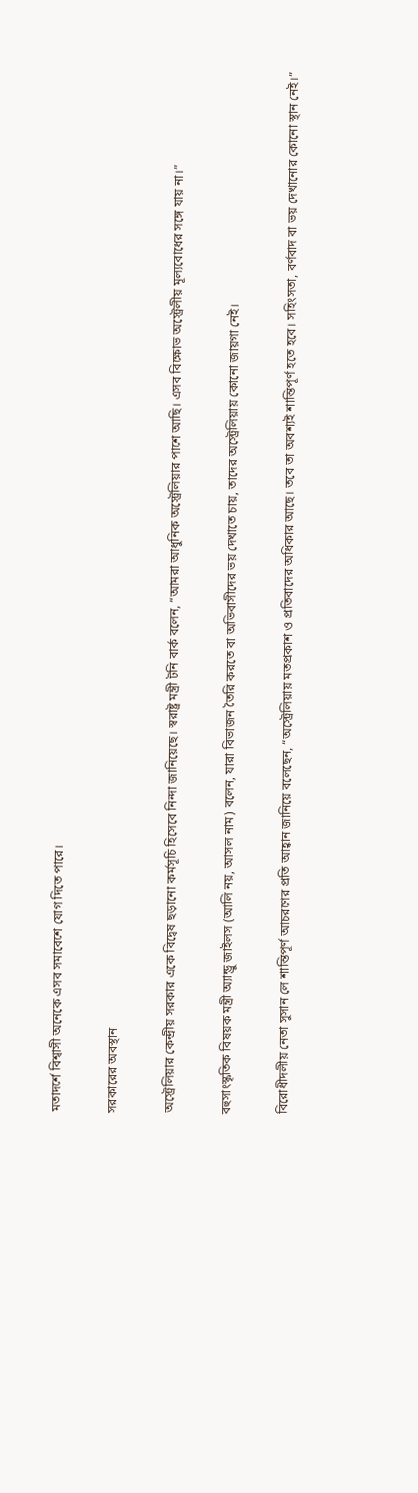মতাদর্শে বিশ্বাসী অনেকে এসব সমাবেশে যোগ দিতে পারে।

সরকারের অবস্থান

অস্ট্রেলিয়ার কেন্দ্রীয় সরকার একে বিদ্বেষ ছড়ানো কর্মসূচি হিসেবে নিন্দা জানিয়েছে। স্বরাষ্ট্র মন্ত্রী টনি বার্ক বলেন, “আমরা আধুনিক অস্ট্রেলিয়ার পাশে আছি। এসব বিক্ষোভ অস্ট্রেলীয় মূল্যবোধের সঙ্গে যায় না।”

বহুসাংস্কৃতিক বিষয়ক মন্ত্রী অ্যান্ড্রু জাইলস (আলি নয়, আসল নাম) বলেন, যারা বিভাজন তৈরি করতে বা অভিবাসীদের ভয় দেখাতে চায়, তাদের অস্ট্রেলিয়ায় কোনো জায়গা নেই।

বিরোধীদলীয় নেতা সুসান লে শান্তিপূর্ণ আচরণের প্রতি আহ্বান জানিয়ে বলেছেন, “অস্ট্রেলিয়ায় মতপ্রকাশ ও প্রতিবাদের অধিকার আছে। তবে তা অবশ্যই শান্তিপূর্ণ হতে হবে। সহিংসতা, বর্ণবাদ বা ভয় দেখানোর কোনো স্থান নেই।”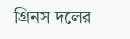গ্রিনস দলের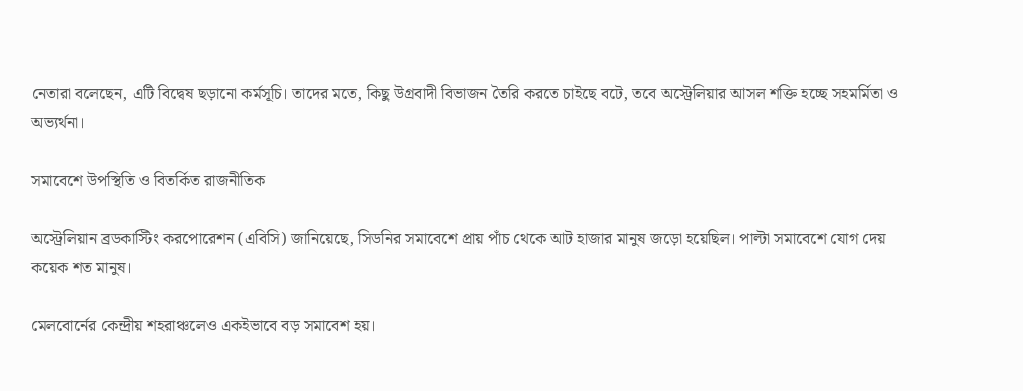নেতারা বলেছেন, এটি বিদ্বেষ ছড়ানো কর্মসূচি। তাদের মতে, কিছু উগ্রবাদী বিভাজন তৈরি করতে চাইছে বটে, তবে অস্ট্রেলিয়ার আসল শক্তি হচ্ছে সহমর্মিতা ও অভ্যর্থনা।

সমাবেশে উপস্থিতি ও বিতর্কিত রাজনীতিক

অস্ট্রেলিয়ান ব্রডকাস্টিং করপোরেশন (এবিসি) জানিয়েছে, সিডনির সমাবেশে প্রায় পাঁচ থেকে আট হাজার মানুষ জড়ো হয়েছিল। পাল্টা সমাবেশে যোগ দেয় কয়েক শত মানুষ।

মেলবোর্নের কেন্দ্রীয় শহরাঞ্চলেও একইভাবে বড় সমাবেশ হয়।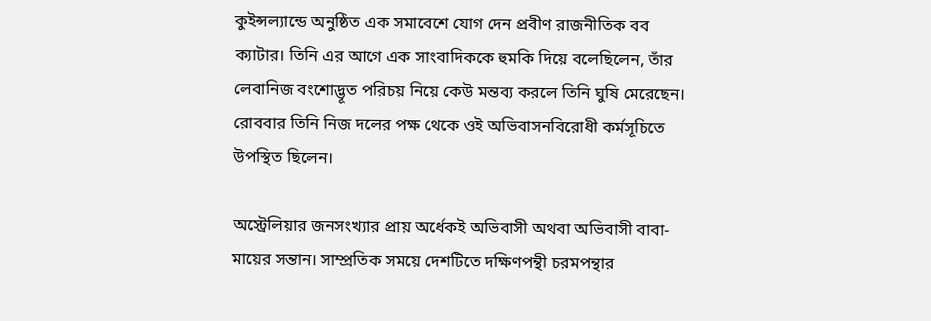কুইন্সল্যান্ডে অনুষ্ঠিত এক সমাবেশে যোগ দেন প্রবীণ রাজনীতিক বব ক্যাটার। তিনি এর আগে এক সাংবাদিককে হুমকি দিয়ে বলেছিলেন, তাঁর লেবানিজ বংশোদ্ভূত পরিচয় নিয়ে কেউ মন্তব্য করলে তিনি ঘুষি মেরেছেন। রোববার তিনি নিজ দলের পক্ষ থেকে ওই অভিবাসনবিরোধী কর্মসূচিতে উপস্থিত ছিলেন।

অস্ট্রেলিয়ার জনসংখ্যার প্রায় অর্ধেকই অভিবাসী অথবা অভিবাসী বাবা-মায়ের সন্তান। সাম্প্রতিক সময়ে দেশটিতে দক্ষিণপন্থী চরমপন্থার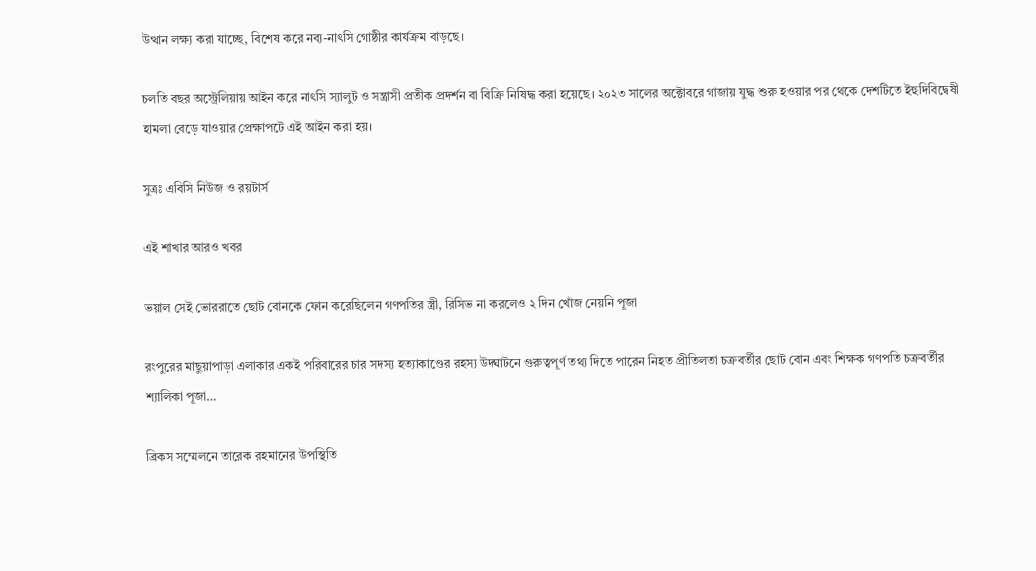উত্থান লক্ষ্য করা যাচ্ছে, বিশেষ করে নব্য-নাৎসি গোষ্ঠীর কার্যক্রম বাড়ছে।

চলতি বছর অস্ট্রেলিয়ায় আইন করে নাৎসি স্যালুট ও সন্ত্রাসী প্রতীক প্রদর্শন বা বিক্রি নিষিদ্ধ করা হয়েছে। ২০২৩ সালের অক্টোবরে গাজায় যুদ্ধ শুরু হওয়ার পর থেকে দেশটিতে ইহুদিবিদ্বেষী হামলা বেড়ে যাওয়ার প্রেক্ষাপটে এই আইন করা হয়।

সুত্রঃ এবিসি নিউজ ও রয়টার্স

এই শাখার আরও খবর

ভয়াল সেই ভোররাতে ছোট বোনকে ফোন করেছিলেন গণপতির স্ত্রী, রিসিভ না করলেও ২ দিন খোঁজ নেয়নি পূজা

রংপুরের মাছুয়াপাড়া এলাকার একই পরিবারের চার সদস্য হত্যাকাণ্ডের রহস্য উদ্ঘাটনে গুরুত্বপূর্ণ তথ্য দিতে পারেন নিহত প্রীতিলতা চক্রবর্তীর ছোট বোন এবং শিক্ষক গণপতি চক্রবর্তীর শ্যালিকা পূজা…

ব্রিকস সম্মেলনে তারেক রহমানের উপস্থিতি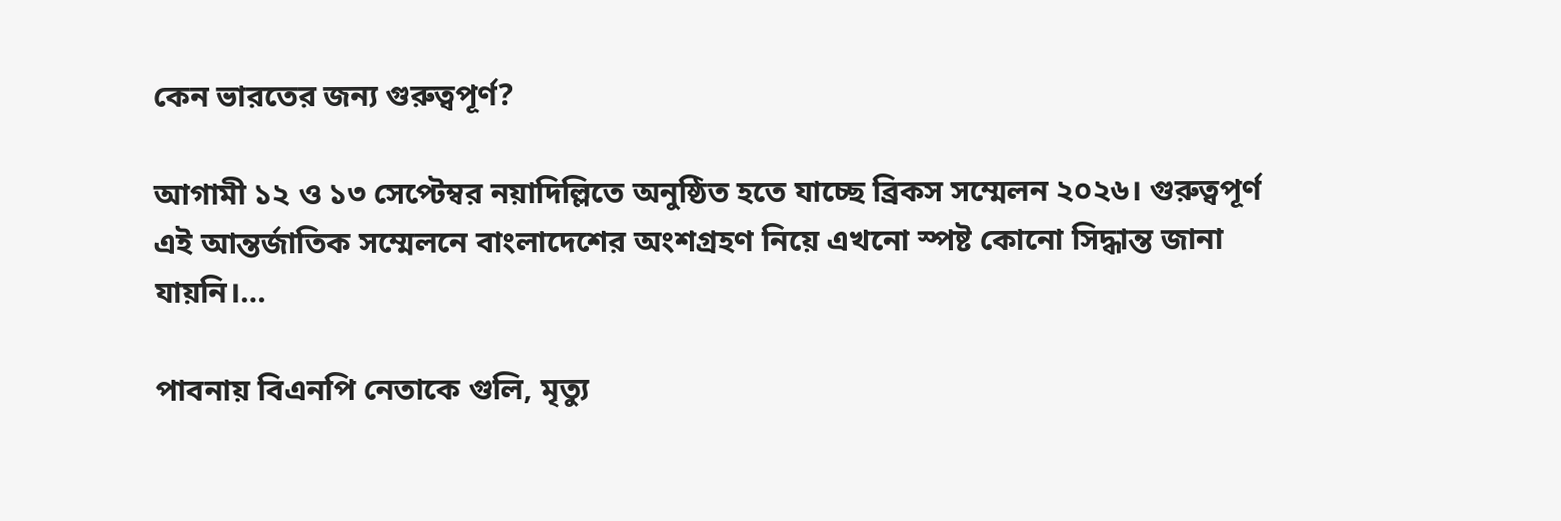কেন ভারতের জন্য গুরুত্বপূর্ণ?

আগামী ১২ ও ১৩ সেপ্টেম্বর নয়াদিল্লিতে অনুষ্ঠিত হতে যাচ্ছে ব্রিকস সম্মেলন ২০২৬। গুরুত্বপূর্ণ এই আন্তর্জাতিক সম্মেলনে বাংলাদেশের অংশগ্রহণ নিয়ে এখনো স্পষ্ট কোনো সিদ্ধান্ত জানা যায়নি।…

পাবনায় বিএনপি নেতাকে গুলি, মৃত্যু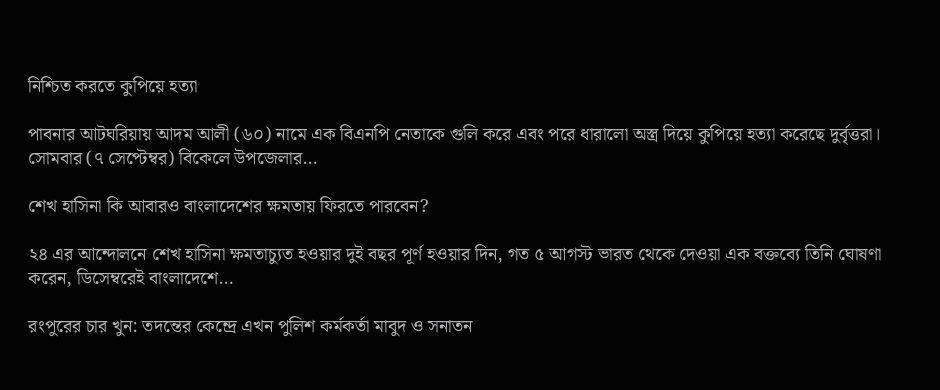নিশ্চিত করতে কুপিয়ে হত্যা

পাবনার আটঘরিয়ায় আদম আলী (৬০) নামে এক বিএনপি নেতাকে গুলি করে এবং পরে ধারালো অস্ত্র দিয়ে কুপিয়ে হত্যা করেছে দুর্বৃত্তরা। সোমবার (৭ সেপ্টেম্বর) বিকেলে উপজেলার…

শেখ হাসিনা কি আবারও বাংলাদেশের ক্ষমতায় ফিরতে পারবেন?

২৪ এর আন্দোলনে শেখ হাসিনা ক্ষমতাচ্যুত হওয়ার দুই বছর পূর্ণ হওয়ার দিন, গত ৫ আগস্ট ভারত থেকে দেওয়া এক বক্তব্যে তিনি ঘোষণা করেন, ডিসেম্বরেই বাংলাদেশে…

রংপুরের চার খুন: তদন্তের কেন্দ্রে এখন পুলিশ কর্মকর্তা মাবুদ ও সনাতন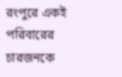রংপুরে একই পরিবারের চারজনকে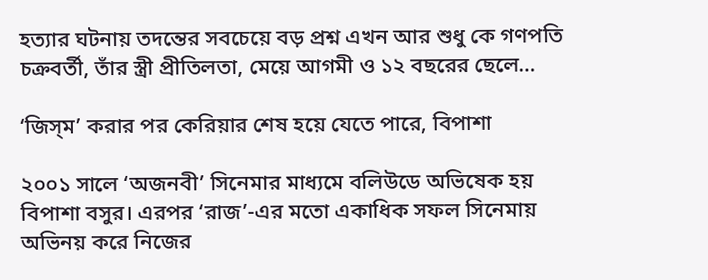হত্যার ঘটনায় তদন্তের সবচেয়ে বড় প্রশ্ন এখন আর শুধু কে গণপতি চক্রবর্তী, তাঁর স্ত্রী প্রীতিলতা, মেয়ে আগমী ও ১২ বছরের ছেলে…

‘জিস্‌ম’ করার পর কেরিয়ার শেষ হয়ে যেতে পারে, বিপাশা

২০০১ সালে ‘অজনবী’ সিনেমার মাধ্যমে বলিউডে অভিষেক হয় বিপাশা বসুর। এরপর ‘রাজ’-এর মতো একাধিক সফল সিনেমায় অভিনয় করে নিজের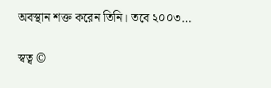অবস্থান শক্ত করেন তিনি। তবে ২০০৩…

স্বত্ব ©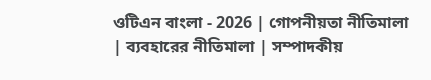ওটিএন বাংলা - 2026 | গোপনীয়তা নীতিমালা | ব্যবহারের নীতিমালা | সম্পাদকীয়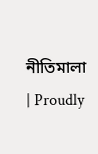নীতিমালা | Proudly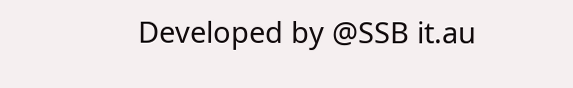Developed by @SSB it.au